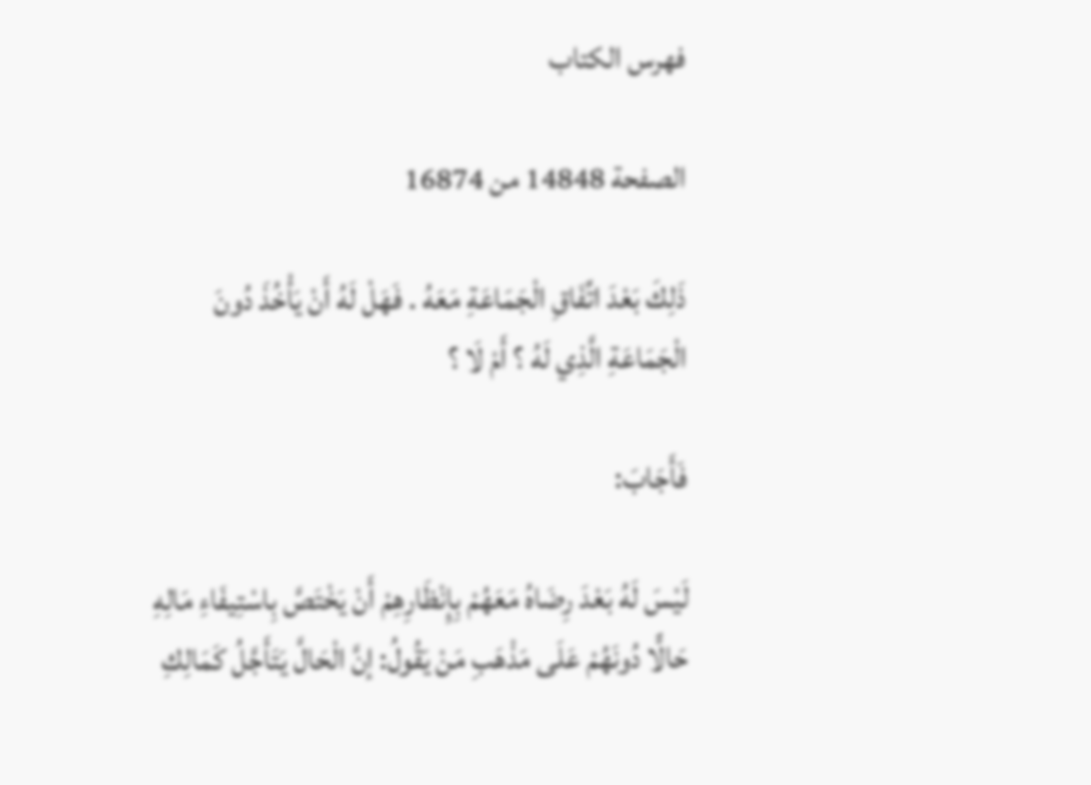فهرس الكتاب

الصفحة 14848 من 16874

ذَلِكَ بَعْدَ اتِّفَاقِ الْجَمَاعَةِ مَعَهُ . فَهَلْ لَهُ أَنْ يَأْخُذَ دُونَ الْجَمَاعَةِ الَّذِي لَهُ ؟ أَمْ لَا ؟

فَأَجَابَ:

لَيْسَ لَهُ بَعْدَ رِضَاهُ مَعَهُمْ بِإِنْظَارِهِمْ أَنْ يَخْتَصَّ بِاسْتِيفَاءِ مَالِهِ حَالًّا دُونَهُمْ عَلَى مَذْهَبِ مَنْ يَقُولُ: إنَّ الْحَالَّ يَتَأَجَّلُ كَمَالِكِ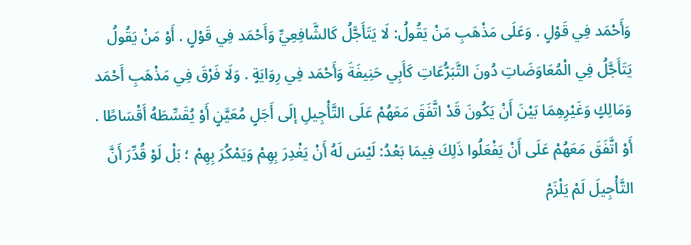وَأَحْمَد فِي قَوْلٍ . وَعَلَى مَذْهَبِ مَنْ يَقُولُ: لَا يَتَأَجَّلُ كَالشَّافِعِيِّ وَأَحْمَد فِي قَوْلٍ . أَوْ مَنْ يَقُولُ يَتَأَجَّلُ فِي الْمُعَاوَضَاتِ دُونَ التَّبَرُّعَاتِ كَأَبِي حَنِيفَةَ وَأَحْمَد فِي رِوَايَةٍ . وَلَا فَرْقَ فِي مَذْهَبِ أَحْمَد وَمَالِكٍ وَغَيْرِهِمَا بَيْنَ أَنْ يَكُونَ قَدْ اتَّفَقَ مَعَهُمْ عَلَى التَّأْجِيلِ إلَى أَجَلٍ مُعَيَّنٍ أَوْ يُقَسِّطَهُ أَقْسَاطًا . أَوْ اتَّفَقَ مَعَهُمْ عَلَى أَنْ يَفْعَلُوا ذَلِكَ فِيمَا بَعْدُ: لَيْسَ لَهُ أَنْ يَغْدِرَ بِهِمْ وَيَمْكُرَ بِهِمْ ؛ بَلْ لَوْ قُدِّرَ أَنَّ التَّأْجِيلَ لَمْ يَلْزَمْ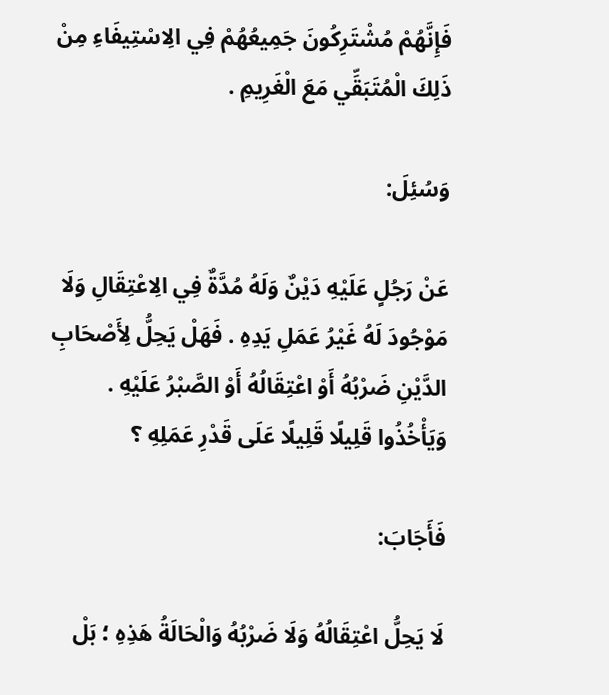فَإِنَّهُمْ مُشْتَرِكُونَ جَمِيعُهُمْ فِي الِاسْتِيفَاءِ مِنْ ذَلِكَ الْمُتَبَقِّي مَعَ الْغَرِيمِ .

وَسُئِلَ:

عَنْ رَجُلٍ عَلَيْهِ دَيْنٌ وَلَهُ مُدَّةٌ فِي الِاعْتِقَالِ وَلَا مَوْجُودَ لَهُ غَيْرُ عَمَلِ يَدِهِ . فَهَلْ يَحِلُّ لِأَصْحَابِ الدَّيْنِ ضَرْبُهُ أَوْ اعْتِقَالُهُ أَوْ الصَّبْرُ عَلَيْهِ . وَيَأْخُذُوا قَلِيلًا قَلِيلًا عَلَى قَدْرِ عَمَلِهِ ؟

فَأَجَابَ:

لَا يَحِلُّ اعْتِقَالُهُ وَلَا ضَرْبُهُ وَالْحَالَةُ هَذِهِ ؛ بَلْ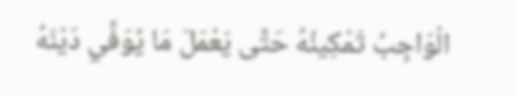الْوَاجِبُ تَمْكِينُهُ حَتَّى يَعْمَلَ مَا يُوَفِّي دَيْنَهُ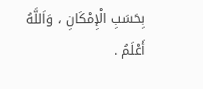بِحَسَبِ الْإِمْكَانِ ، وَاَللَّهُ أَعْلَمُ .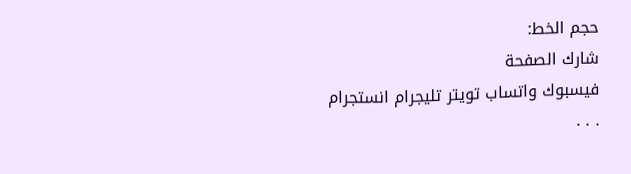حجم الخط:
شارك الصفحة
فيسبوك واتساب تويتر تليجرام انستجرام
. . .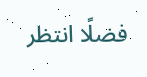فضلًا انتظر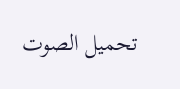تحميل الصوت